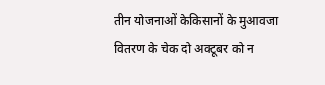तीन योजनाओं केकिसानों के मुआवजा वितरण के चेक दो अक्टूबर को न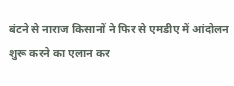बंटने से नाराज किसानों ने फिर से एमडीए में आंदोलन शुरू करने का एलान कर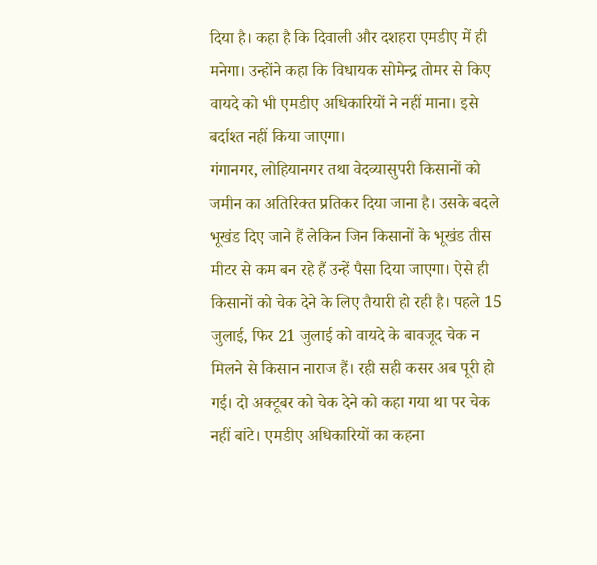दिया है। कहा है कि दिवाली और दशहरा एमडीए में ही मनेगा। उन्होंने कहा कि विधायक सोमेन्द्र तोमर से किए वायदे को भी एमडीए अधिकारियों ने नहीं माना। इसे बर्दाश्त नहीं किया जाएगा।
गंगानगर, लोहियानगर तथा वेदव्यासुपरी किसानों को जमीन का अतिरिक्त प्रतिकर दिया जाना है। उसके बदले भूखंड दिए जाने हैं लेकिन जिन किसानों के भूखंड तीस मीटर से कम बन रहे हैं उन्हें पैसा दिया जाएगा। ऐसे ही किसानों को चेक देने के लिए तैयारी हो रही है। पहले 15 जुलाई, फिर 21 जुलाई को वायदे के बावजूद चेक न मिलने से किसान नाराज हैं। रही सही कसर अब पूरी हो गई। दो अक्टूबर को चेक देने को कहा गया था पर चेक नहीं बांटे। एमडीए अधिकारियों का कहना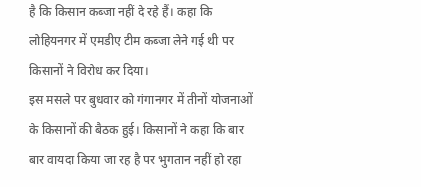है कि किसान कब्जा नहीं दे रहे हैं। कहा कि लोहियनगर में एमडीए टीम कब्जा लेने गई थी पर किसानों ने विरोध कर दिया।
इस मसले पर बुधवार को गंगानगर में तीनों योजनाओं के किसानों की बैठक हुई। किसानों ने कहा कि बार बार वायदा किया जा रह है पर भुगतान नहीं हो रहा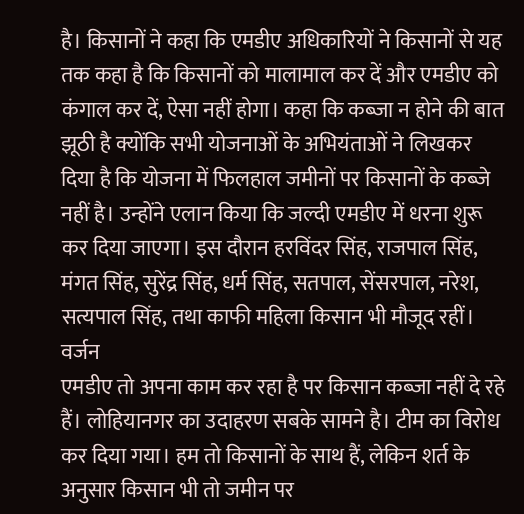है। किसानों ने कहा कि एमडीए अधिकारियों ने किसानों से यह तक कहा है कि किसानों को मालामाल कर दें और एमडीए को कंगाल कर दें, ऐसा नहीं होगा। कहा कि कब्जा न होने की बात झूठी है क्योंकि सभी योजनाओं के अभियंताओं ने लिखकर दिया है कि योजना में फिलहाल जमीनों पर किसानों के कब्जे नहीं है। उन्होंने एलान किया कि जल्दी एमडीए में धरना शुरू कर दिया जाएगा। इस दौरान हरविंदर सिंह, राजपाल सिंह, मंगत सिंह, सुरेंद्र सिंह, धर्म सिंह, सतपाल, सेंसरपाल, नरेश, सत्यपाल सिंह, तथा काफी महिला किसान भी मौजूद रहीं।
वर्जन
एमडीए तो अपना काम कर रहा है पर किसान कब्जा नहीं दे रहे हैं। लोहियानगर का उदाहरण सबके सामने है। टीम का विरोध कर दिया गया। हम तो किसानों के साथ हैं, लेकिन शर्त के अनुसार किसान भी तो जमीन पर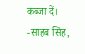कब्जा दें।
-साहब सिंह,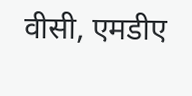वीसी, एमडीए